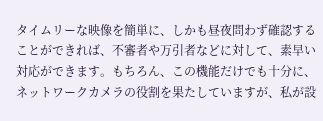タイムリーな映像を簡単に、しかも昼夜問わず確認することができれば、不審者や万引者などに対して、素早い対応ができます。もちろん、この機能だけでも十分に、ネットワークカメラの役割を果たしていますが、私が設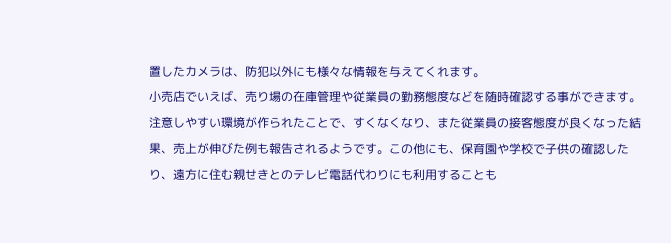置したカメラは、防犯以外にも様々な情報を与えてくれます。
小売店でいえば、売り場の在庫管理や従業員の勤務態度などを随時確認する事ができます。注意しやすい環境が作られたことで、すくなくなり、また従業員の接客態度が良くなった結果、売上が伸びた例も報告されるようです。この他にも、保育園や学校で子供の確認したり、遠方に住む親せきとのテレビ電話代わりにも利用することも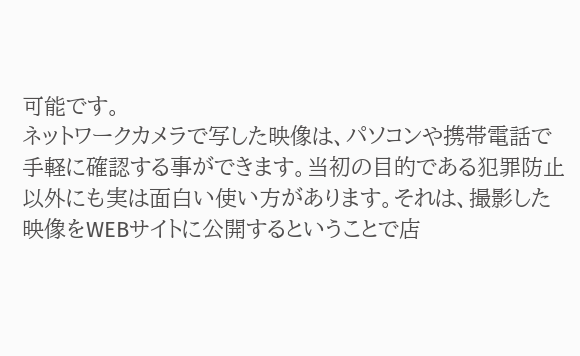可能です。
ネットワークカメラで写した映像は、パソコンや携帯電話で手軽に確認する事ができます。当初の目的である犯罪防止以外にも実は面白い使い方があります。それは、撮影した映像をWEBサイトに公開するということで店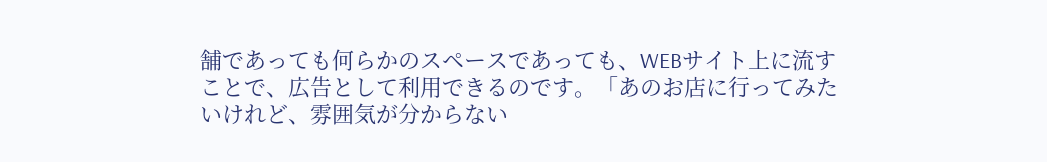舗であっても何らかのスペースであっても、WEBサイト上に流すことで、広告として利用できるのです。「あのお店に行ってみたいけれど、雰囲気が分からない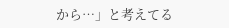から…」と考えてる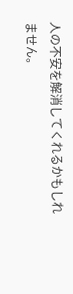人の不安を解消してくれるかもしれません。